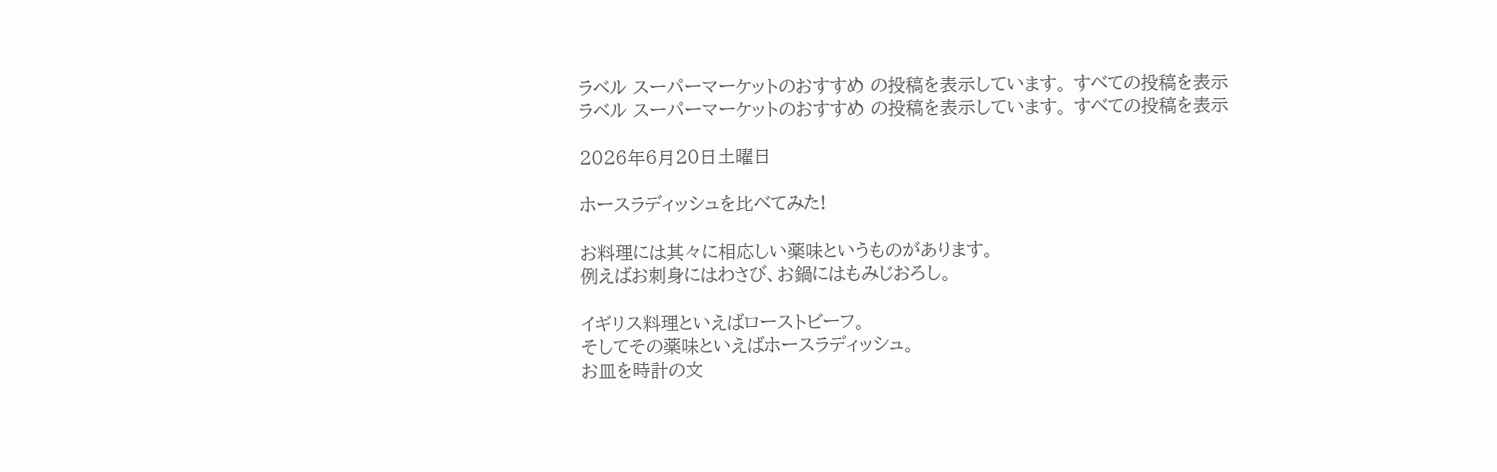ラベル スーパーマーケットのおすすめ の投稿を表示しています。 すべての投稿を表示
ラベル スーパーマーケットのおすすめ の投稿を表示しています。 すべての投稿を表示

2026年6月20日土曜日

ホースラディッシュを比べてみた!

お料理には其々に相応しい薬味というものがあります。
例えばお刺身にはわさび、お鍋にはもみじおろし。

イギリス料理といえばローストビーフ。
そしてその薬味といえばホースラディッシュ。
お皿を時計の文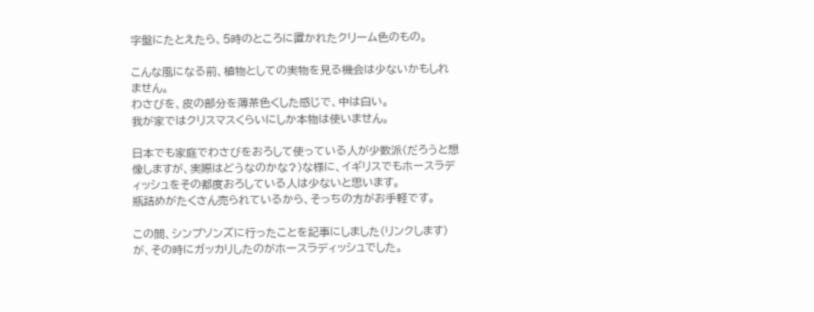字盤にたとえたら、5時のところに置かれたクリーム色のもの。

こんな風になる前、植物としての実物を見る機会は少ないかもしれません。
わさびを、皮の部分を薄茶色くした感じで、中は白い。
我が家ではクリスマスくらいにしか本物は使いません。

日本でも家庭でわさびをおろして使っている人が少数派(だろうと想像しますが、実際はどうなのかな?)な様に、イギリスでもホースラディッシュをその都度おろしている人は少ないと思います。
瓶詰めがたくさん売られているから、そっちの方がお手軽です。

この間、シンプソンズに行ったことを記事にしました(リンクします)が、その時にガッカリしたのがホースラディッシュでした。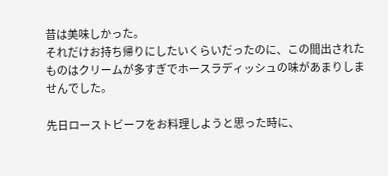昔は美味しかった。
それだけお持ち帰りにしたいくらいだったのに、この間出されたものはクリームが多すぎでホースラディッシュの味があまりしませんでした。

先日ローストビーフをお料理しようと思った時に、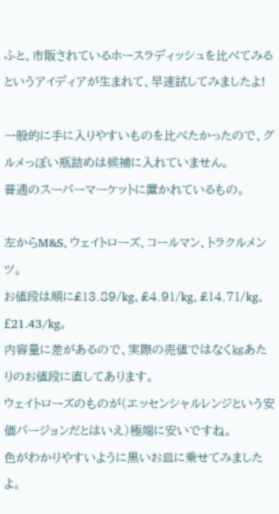ふと、市販されているホースラディッシュを比べてみるというアイディアが生まれて、早速試してみましたよ!

一般的に手に入りやすいものを比べたかったので、グルメっぽい瓶詰めは候補に入れていません。
普通のスーパーマーケットに置かれているもの。

左からM&S、ウェイトローズ、コールマン、トラクルメンツ。
お値段は順に£13.89/kg、£4.91/kg、£14.71/kg、£21.43/kg。
内容量に差があるので、実際の売値ではなく㎏あたりのお値段に直してあります。
ウェイトローズのものが(エッセンシャルレンジという安価バージョンだとはいえ)極端に安いですね。
色がわかりやすいように黒いお皿に乗せてみましたよ。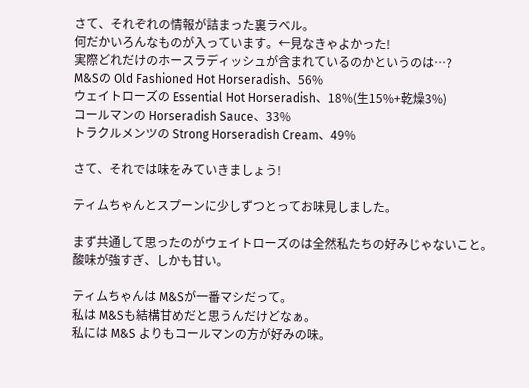さて、それぞれの情報が詰まった裏ラベル。
何だかいろんなものが入っています。←見なきゃよかった!
実際どれだけのホースラディッシュが含まれているのかというのは…?
M&Sの Old Fashioned Hot Horseradish、56%
ウェイトローズの Essential Hot Horseradish、18%(生15%+乾燥3%)
コールマンの Horseradish Sauce、33%
トラクルメンツの Strong Horseradish Cream、49%

さて、それでは味をみていきましょう!

ティムちゃんとスプーンに少しずつとってお味見しました。

まず共通して思ったのがウェイトローズのは全然私たちの好みじゃないこと。
酸味が強すぎ、しかも甘い。

ティムちゃんは M&Sが一番マシだって。
私は M&Sも結構甘めだと思うんだけどなぁ。
私には M&S よりもコールマンの方が好みの味。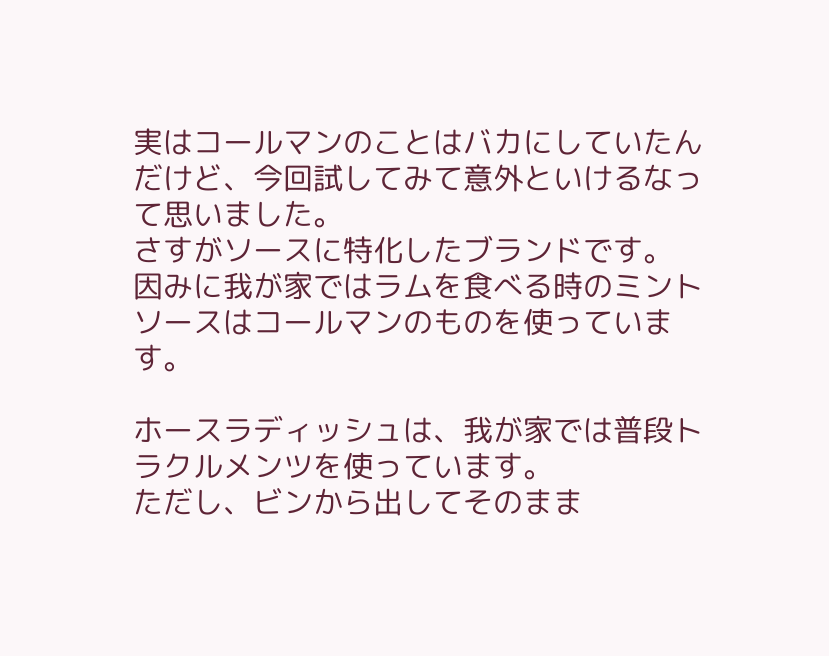実はコールマンのことはバカにしていたんだけど、今回試してみて意外といけるなって思いました。
さすがソースに特化したブランドです。
因みに我が家ではラムを食べる時のミントソースはコールマンのものを使っています。

ホースラディッシュは、我が家では普段トラクルメンツを使っています。
ただし、ビンから出してそのまま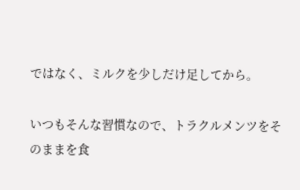ではなく、ミルクを少しだけ足してから。

いつもそんな習慣なので、トラクルメンツをそのままを食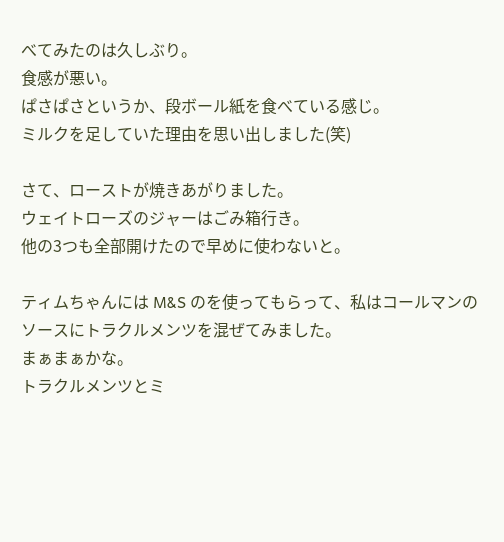べてみたのは久しぶり。
食感が悪い。
ぱさぱさというか、段ボール紙を食べている感じ。
ミルクを足していた理由を思い出しました(笑)

さて、ローストが焼きあがりました。
ウェイトローズのジャーはごみ箱行き。
他の3つも全部開けたので早めに使わないと。

ティムちゃんには M&S のを使ってもらって、私はコールマンのソースにトラクルメンツを混ぜてみました。
まぁまぁかな。
トラクルメンツとミ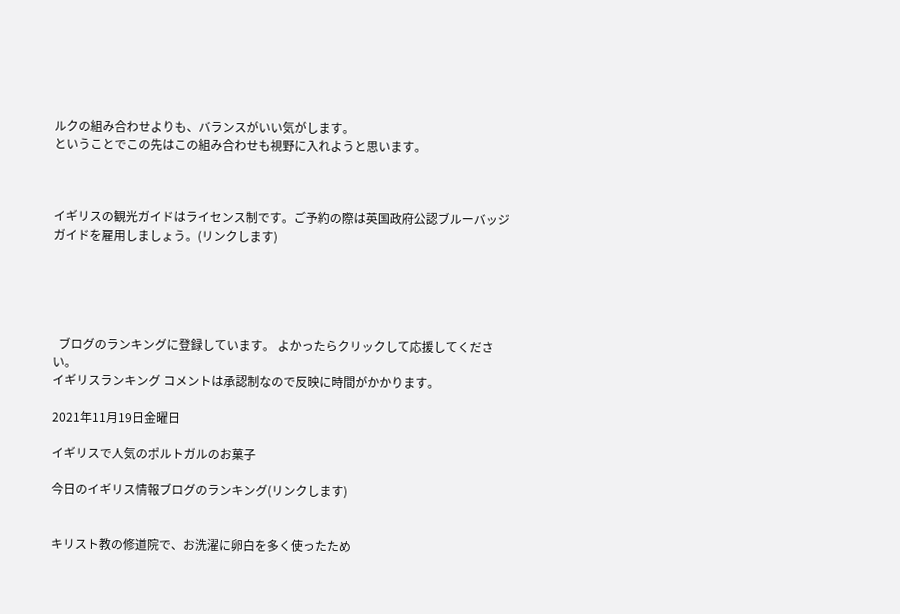ルクの組み合わせよりも、バランスがいい気がします。
ということでこの先はこの組み合わせも視野に入れようと思います。



イギリスの観光ガイドはライセンス制です。ご予約の際は英国政府公認ブルーバッジガイドを雇用しましょう。(リンクします)





  ブログのランキングに登録しています。 よかったらクリックして応援してください。
イギリスランキング コメントは承認制なので反映に時間がかかります。

2021年11月19日金曜日

イギリスで人気のポルトガルのお菓子

今日のイギリス情報ブログのランキング(リンクします)


キリスト教の修道院で、お洗濯に卵白を多く使ったため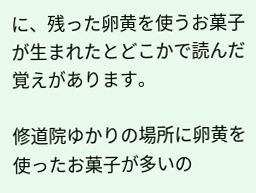に、残った卵黄を使うお菓子が生まれたとどこかで読んだ覚えがあります。

修道院ゆかりの場所に卵黄を使ったお菓子が多いの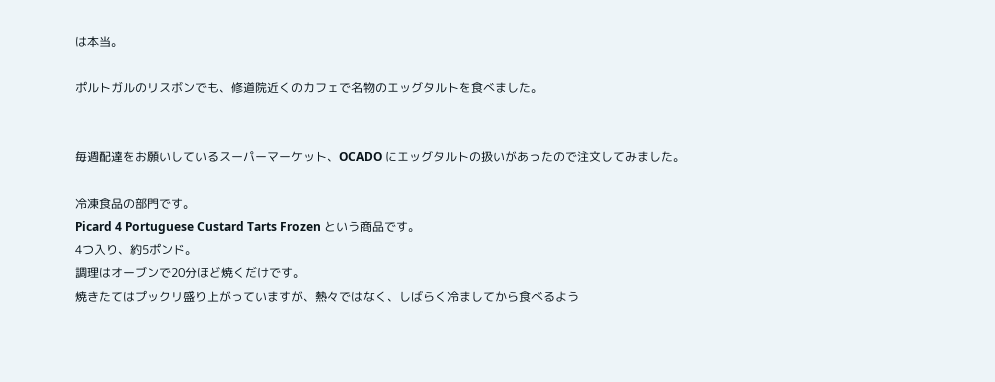は本当。

ポルトガルのリスボンでも、修道院近くのカフェで名物のエッグタルトを食べました。


毎週配達をお願いしているスーパーマーケット、OCADO にエッグタルトの扱いがあったので注文してみました。

冷凍食品の部門です。
Picard 4 Portuguese Custard Tarts Frozen という商品です。
4つ入り、約5ポンド。
調理はオーブンで20分ほど焼くだけです。
焼きたてはプックリ盛り上がっていますが、熱々ではなく、しばらく冷ましてから食べるよう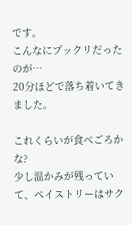です。
こんなにプックリだったのが…
20分ほどで落ち着いてきました。

これくらいが食べごろかな?
少し温かみが残っていて、ペイストリーはサク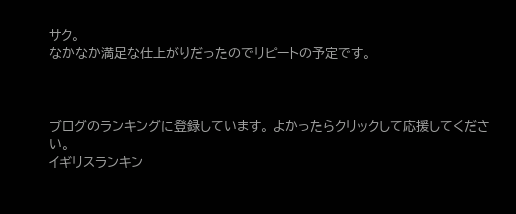サク。
なかなか満足な仕上がりだったのでリピートの予定です。



ブログのランキングに登録しています。 よかったらクリックして応援してください。
イギリスランキン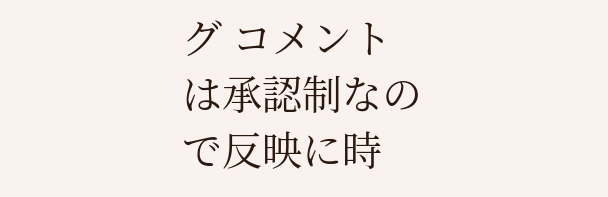グ コメントは承認制なので反映に時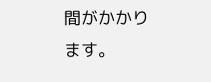間がかかります。